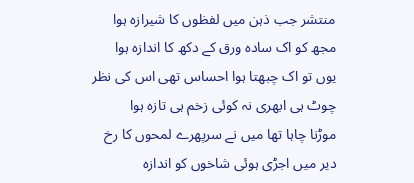منتشر جب ذہن میں لفظوں کا شیرازہ ہوا
مجھ کو اک سادہ ورق کے دکھ کا اندازہ ہوا
یوں تو اک چبھتا ہوا احساس تھی اس کی نظر
چوٹ ہی ابھری نہ کوئی زخم ہی تازہ ہوا
موڑنا چاہا تھا میں نے سرپھرے لمحوں کا رخ
دیر میں اجڑی ہوئی شاخوں کو اندازہ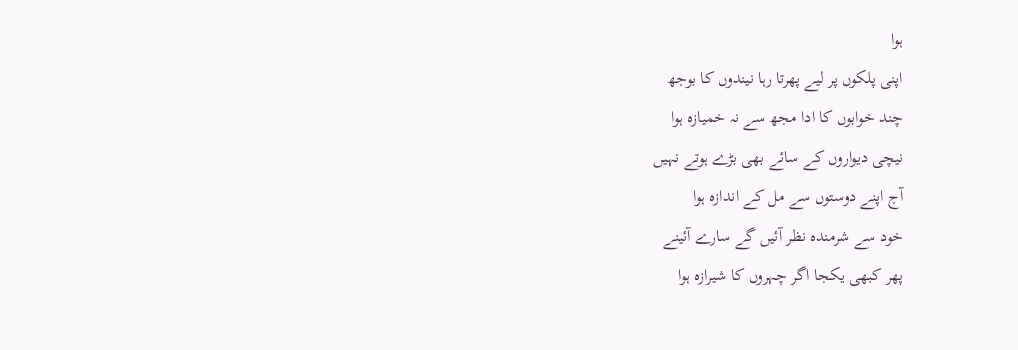ہوا
اپنی پلکوں پر لیے پھرتا رہا نیندوں کا بوجھ
چند خوابوں کا ادا مجھ سے نہ خمیازہ ہوا
نیچی دیواروں کے سائے بھی بڑے ہوتے نہیں
آج اپنے دوستوں سے مل کے اندازہ ہوا
خود سے شرمندہ نظر آئیں گے سارے آئینے
پھر کبھی یکجا اگر چہروں کا شیرازہ ہوا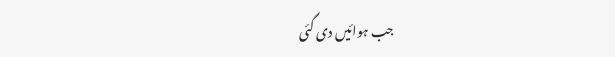جب ہوائیں دی گئی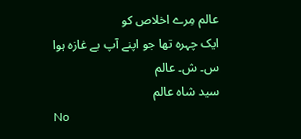عالم مِرے اخلاص کو
ایک چہرہ تھا جو اپنے آپ بے غازہ ہوا
س۔ ش۔ عالم
سید شاہ عالم
No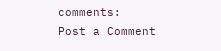comments:
Post a Comment